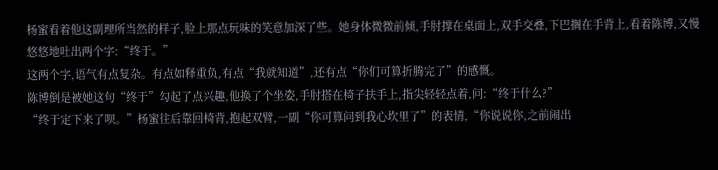杨蜜看着他这副理所当然的样子,脸上那点玩味的笑意加深了些。她身体微微前倾,手肘撑在桌面上,双手交叠,下巴搁在手背上,看着陈博,又慢悠悠地吐出两个字:“终于。”
这两个字,语气有点复杂。有点如释重负,有点“我就知道”,还有点“你们可算折腾完了”的感慨。
陈博倒是被她这句“终于”勾起了点兴趣,他换了个坐姿,手肘搭在椅子扶手上,指尖轻轻点着,问:“终于什么?”
“终于定下来了呗。”杨蜜往后靠回椅背,抱起双臂,一副“你可算问到我心坎里了”的表情,“你说说你,之前闹出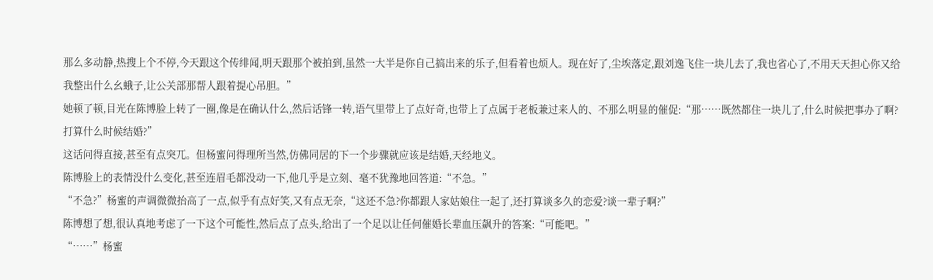那么多动静,热搜上个不停,今天跟这个传绯闻,明天跟那个被拍到,虽然一大半是你自己搞出来的乐子,但看着也烦人。现在好了,尘埃落定,跟刘逸飞住一块儿去了,我也省心了,不用天天担心你又给我整出什么幺蛾子,让公关部那帮人跟着提心吊胆。”
她顿了顿,目光在陈博脸上转了一圈,像是在确认什么,然后话锋一转,语气里带上了点好奇,也带上了点属于老板兼过来人的、不那么明显的催促:“那……既然都住一块儿了,什么时候把事办了啊?打算什么时候结婚?”
这话问得直接,甚至有点突兀。但杨蜜问得理所当然,仿佛同居的下一个步骤就应该是结婚,天经地义。
陈博脸上的表情没什么变化,甚至连眉毛都没动一下,他几乎是立刻、毫不犹豫地回答道:“不急。”
“不急?”杨蜜的声调微微抬高了一点,似乎有点好笑,又有点无奈,“这还不急?你都跟人家姑娘住一起了,还打算谈多久的恋爱?谈一辈子啊?”
陈博想了想,很认真地考虑了一下这个可能性,然后点了点头,给出了一个足以让任何催婚长辈血压飙升的答案:“可能吧。”
“……”杨蜜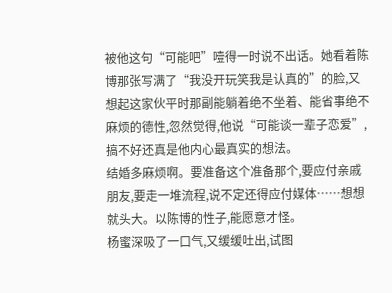被他这句“可能吧”噎得一时说不出话。她看着陈博那张写满了“我没开玩笑我是认真的”的脸,又想起这家伙平时那副能躺着绝不坐着、能省事绝不麻烦的德性,忽然觉得,他说“可能谈一辈子恋爱”,搞不好还真是他内心最真实的想法。
结婚多麻烦啊。要准备这个准备那个,要应付亲戚朋友,要走一堆流程,说不定还得应付媒体……想想就头大。以陈博的性子,能愿意才怪。
杨蜜深吸了一口气,又缓缓吐出,试图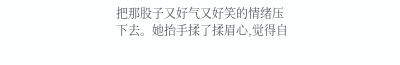把那股子又好气又好笑的情绪压下去。她抬手揉了揉眉心,觉得自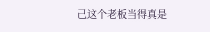己这个老板当得真是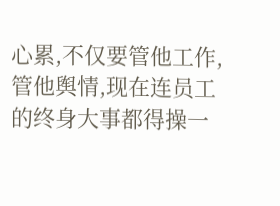心累,不仅要管他工作,管他舆情,现在连员工的终身大事都得操一